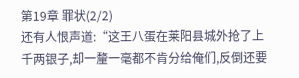第19章 罪状(2/2)
还有人恨声道:“这王八蛋在莱阳县城外抢了上千两银子,却一釐一毫都不肯分给俺们,反倒还要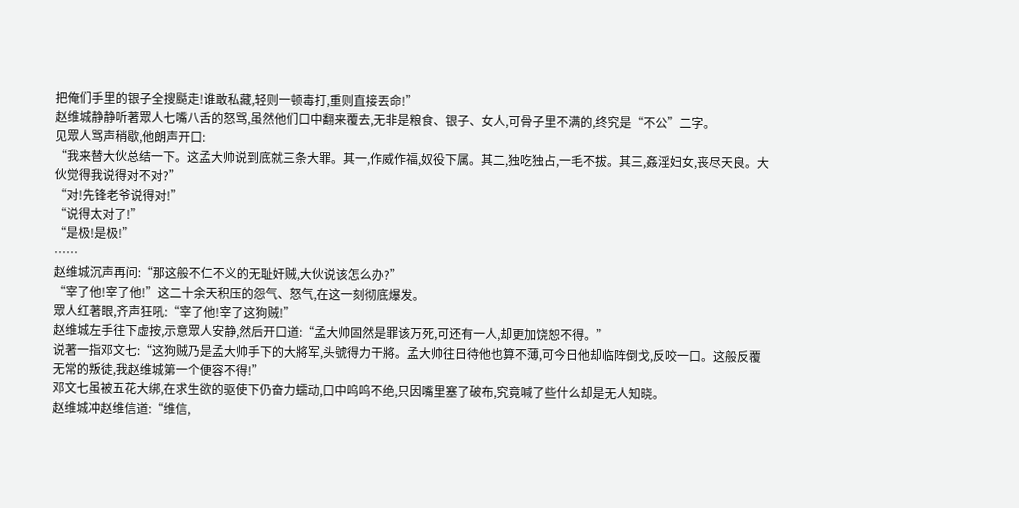把俺们手里的银子全搜颳走!谁敢私藏,轻则一顿毒打,重则直接丟命!”
赵维城静静听著眾人七嘴八舌的怒骂,虽然他们口中翻来覆去,无非是粮食、银子、女人,可骨子里不满的,终究是“不公”二字。
见眾人骂声稍歇,他朗声开口:
“我来替大伙总结一下。这孟大帅说到底就三条大罪。其一,作威作福,奴役下属。其二,独吃独占,一毛不拔。其三,姦淫妇女,丧尽天良。大伙觉得我说得对不对?”
“对!先锋老爷说得对!”
“说得太对了!”
“是极!是极!”
……
赵维城沉声再问:“那这般不仁不义的无耻奸贼,大伙说该怎么办?”
“宰了他!宰了他!”这二十余天积压的怨气、怒气,在这一刻彻底爆发。
眾人红著眼,齐声狂吼:“宰了他!宰了这狗贼!”
赵维城左手往下虚按,示意眾人安静,然后开口道:“孟大帅固然是罪该万死,可还有一人,却更加饶恕不得。”
说著一指邓文七:“这狗贼乃是孟大帅手下的大將军,头號得力干將。孟大帅往日待他也算不薄,可今日他却临阵倒戈,反咬一口。这般反覆无常的叛徒,我赵维城第一个便容不得!”
邓文七虽被五花大绑,在求生欲的驱使下仍奋力蠕动,口中呜呜不绝,只因嘴里塞了破布,究竟喊了些什么却是无人知晓。
赵维城冲赵维信道:“维信,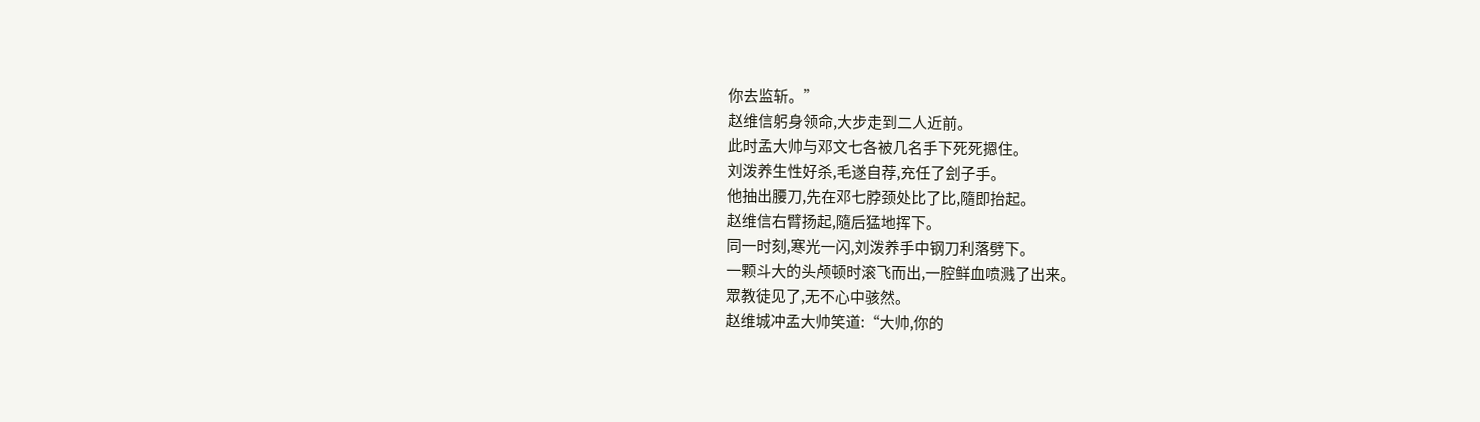你去监斩。”
赵维信躬身领命,大步走到二人近前。
此时孟大帅与邓文七各被几名手下死死摁住。
刘泼养生性好杀,毛遂自荐,充任了刽子手。
他抽出腰刀,先在邓七脖颈处比了比,隨即抬起。
赵维信右臂扬起,隨后猛地挥下。
同一时刻,寒光一闪,刘泼养手中钢刀利落劈下。
一颗斗大的头颅顿时滚飞而出,一腔鲜血喷溅了出来。
眾教徒见了,无不心中骇然。
赵维城冲孟大帅笑道:“大帅,你的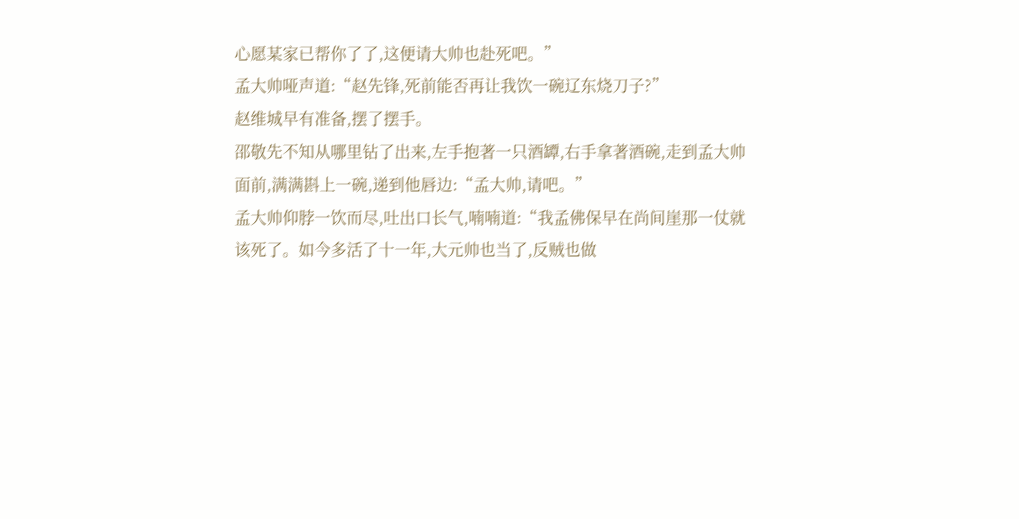心愿某家已帮你了了,这便请大帅也赴死吧。”
孟大帅哑声道:“赵先锋,死前能否再让我饮一碗辽东烧刀子?”
赵维城早有准备,摆了摆手。
邵敬先不知从哪里钻了出来,左手抱著一只酒罈,右手拿著酒碗,走到孟大帅面前,满满斟上一碗,递到他唇边:“孟大帅,请吧。”
孟大帅仰脖一饮而尽,吐出口长气,喃喃道:“我孟佛保早在尚间崖那一仗就该死了。如今多活了十一年,大元帅也当了,反贼也做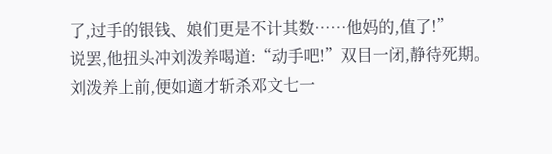了,过手的银钱、娘们更是不计其数……他妈的,值了!”
说罢,他扭头冲刘泼养喝道:“动手吧!”双目一闭,静待死期。
刘泼养上前,便如適才斩杀邓文七一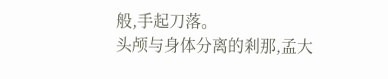般,手起刀落。
头颅与身体分离的剎那,孟大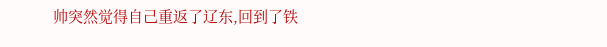帅突然觉得自己重返了辽东,回到了铁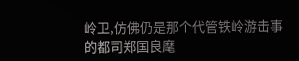岭卫,仿佛仍是那个代管铁岭游击事的都司郑国良麾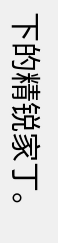下的精锐家丁。